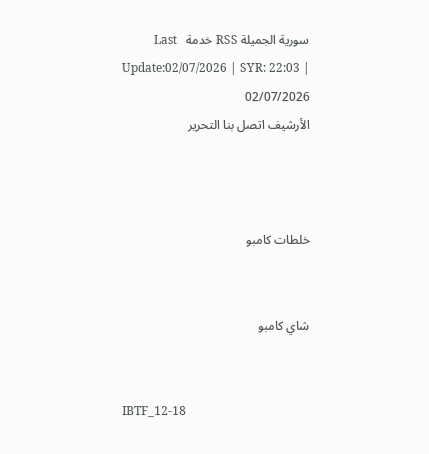سورية الجميلة RSS خدمة   Last Update:02/07/2026 | SYR: 22:03 | 02/07/2026
الأرشيف اتصل بنا التحرير



خلطات كامبو


شاي كامبو


IBTF_12-18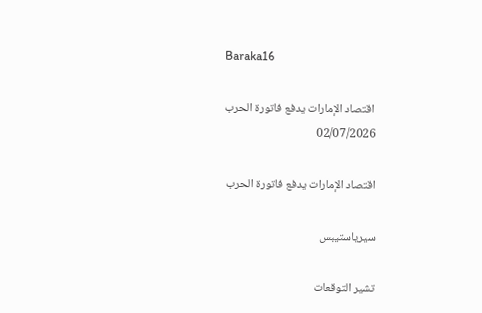Baraka16

 اقتصاد الإمارات يدفع فاتورة الحرب
02/07/2026

اقتصاد الإمارات يدفع فاتورة الحرب

سيرياستيبس

تشير التوقعات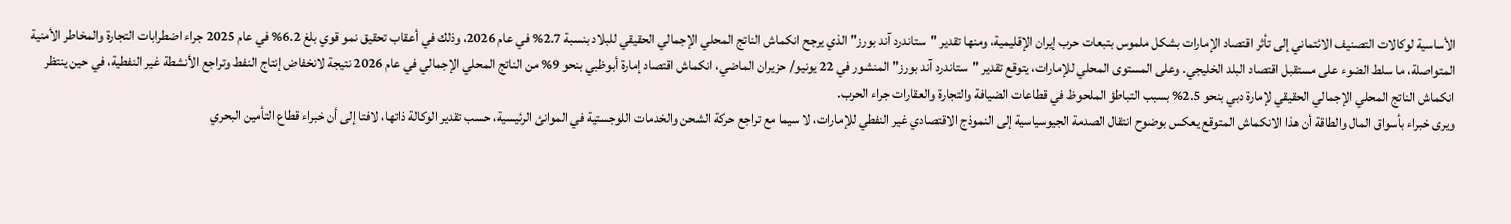الأساسية لوكالات التصنيف الائتماني إلى تأثر اقتصاد الإمارات بشكل ملموس بتبعات حرب إيران الإقليمية، ومنها تقدير "ستاندرد آند بورز" الذي يرجح انكماش الناتج المحلي الإجمالي الحقيقي للبلاد بنسبة 2.7% في عام 2026، وذلك في أعقاب تحقيق نمو قوي بلغ 6.2% في عام 2025 جراء اضطرابات التجارة والمخاطر الأمنية المتواصلة، ما سلط الضوء على مستقبل اقتصاد البلد الخليجي. وعلى المستوى المحلي للإمارات، يتوقع تقدير "ستاندرد آند بورز" المنشور في 22 يونيو/ حزيران الماضي، انكماش اقتصاد إمارة أبوظبي بنحو 9% من الناتج المحلي الإجمالي في عام 2026 نتيجة لانخفاض إنتاج النفط وتراجع الأنشطة غير النفطية، في حين ينتظر انكماش الناتج المحلي الإجمالي الحقيقي لإمارة دبي بنحو 2.5% بسبب التباطؤ الملحوظ في قطاعات الضيافة والتجارة والعقارات جراء الحرب.
ويرى خبراء بأسواق المال والطاقة أن هذا الانكماش المتوقع يعكس بوضوح انتقال الصدمة الجيوسياسية إلى النموذج الاقتصادي غير النفطي للإمارات، لا سيما مع تراجع حركة الشحن والخدمات اللوجستية في الموانئ الرئيسية، حسب تقدير الوكالة ذاتها، لافتا إلى أن خبراء قطاع التأمين البحري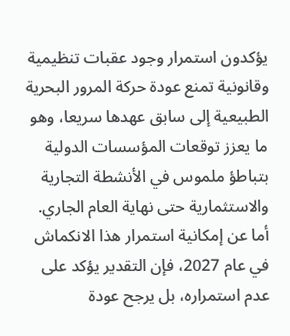يؤكدون استمرار وجود عقبات تنظيمية وقانونية تمنع عودة حركة المرور البحرية الطبيعية إلى سابق عهدها سريعا، وهو ما يعزز توقعات المؤسسات الدولية بتباطؤ ملموس في الأنشطة التجارية والاستثمارية حتى نهاية العام الجاري.
أما عن إمكانية استمرار هذا الانكماش في عام 2027، فإن التقدير يؤكد على عدم استمراره، بل يرجح عودة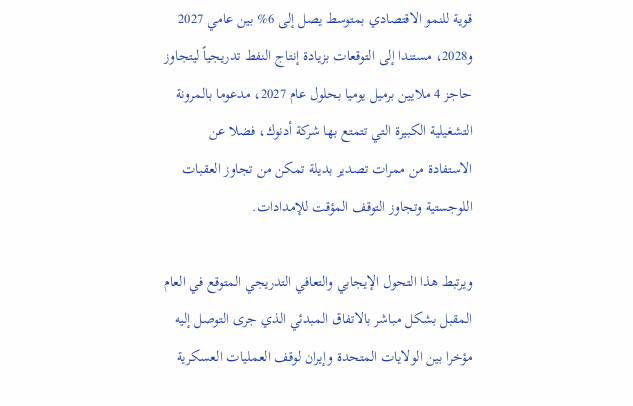قوية للنمو الاقتصادي بمتوسط يصل إلى 6% بين عامي 2027 و2028، مستندا إلى التوقعات بزيادة إنتاج النفط تدريجياً ليتجاوز حاجز 4 ملايين برميل يوميا بحلول عام 2027، مدعوما بالمرونة التشغيلية الكبيرة التي تتمتع بها شركة أدنوك، فضلا عن الاستفادة من ممرات تصدير بديلة تمكن من تجاوز العقبات اللوجستية وتجاوز التوقف المؤقت للإمدادات.

ويرتبط هذا التحول الإيجابي والتعافي التدريجي المتوقع في العام المقبل بشكل مباشر بالاتفاق المبدئي الذي جرى التوصل إليه مؤخرا بين الولايات المتحدة وإيران لوقف العمليات العسكرية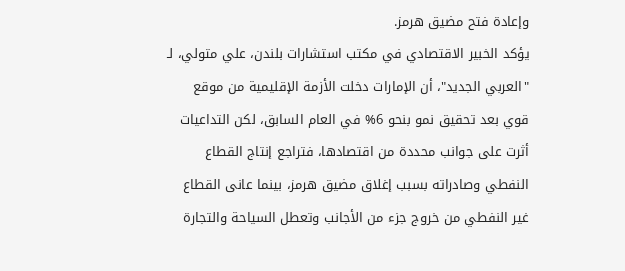وإعادة فتح مضيق هرمز.
يؤكد الخبير الاقتصادي في مكتب استشارات بلندن، علي متولي، لـ "العربي الجديد"، أن الإمارات دخلت الأزمة الإقليمية من موقع قوي بعد تحقيق نمو بنحو 6% في العام السابق، لكن التداعيات أثرت على جوانب محددة من اقتصادها، فتراجع إنتاج القطاع النفطي وصادراته بسبب إغلاق مضيق هرمز، بينما عانى القطاع غير النفطي من خروج جزء من الأجانب وتعطل السياحة والتجارة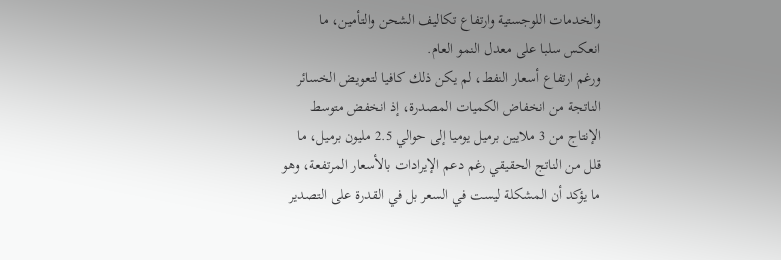والخدمات اللوجستية وارتفاع تكاليف الشحن والتأمين، ما انعكس سلبا على معدل النمو العام.
ورغم ارتفاع أسعار النفط، لم يكن ذلك كافيا لتعويض الخسائر الناتجة من انخفاض الكميات المصدرة، إذ انخفض متوسط الإنتاج من 3 ملايين برميل يوميا إلى حوالي 2.5 مليون برميل، ما قلل من الناتج الحقيقي رغم دعم الإيرادات بالأسعار المرتفعة، وهو ما يؤكد أن المشكلة ليست في السعر بل في القدرة على التصدير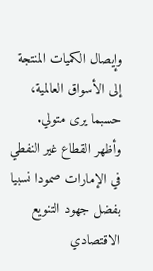وإيصال الكميات المنتجة إلى الأسواق العالمية، حسبما يرى متولي.
وأظهر القطاع غير النفطي في الإمارات صمودا نسبيا بفضل جهود التنويع الاقتصادي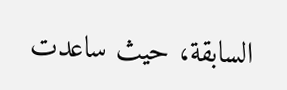السابقة، حيث ساعدت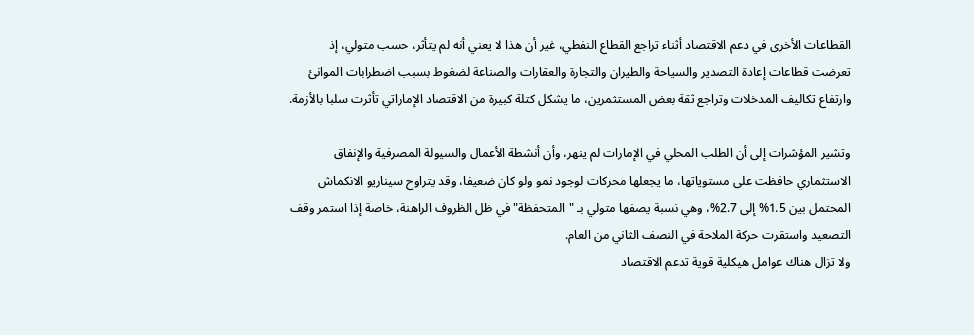القطاعات الأخرى في دعم الاقتصاد أثناء تراجع القطاع النفطي، غير أن هذا لا يعني أنه لم يتأثر، حسب متولي، إذ تعرضت قطاعات إعادة التصدير والسياحة والطيران والتجارة والعقارات والصناعة لضغوط بسبب اضطرابات الموانئ وارتفاع تكاليف المدخلات وتراجع ثقة بعض المستثمرين، ما يشكل كتلة كبيرة من الاقتصاد الإماراتي تأثرت سلبا بالأزمة.

وتشير المؤشرات إلى أن الطلب المحلي في الإمارات لم ينهر، وأن أنشطة الأعمال والسيولة المصرفية والإنفاق الاستثماري حافظت على مستوياتها، ما يجعلها محركات لوجود نمو ولو كان ضعيفا، وقد يتراوح سيناريو الانكماش المحتمل بين 1.5% إلى 2.7%، وهي نسبة يصفها متولي بـ "المتحفظة" في ظل الظروف الراهنة، خاصة إذا استمر وقف التصعيد واستقرت حركة الملاحة في النصف الثاني من العام.
ولا تزال هناك عوامل هيكلية قوية تدعم الاقتصاد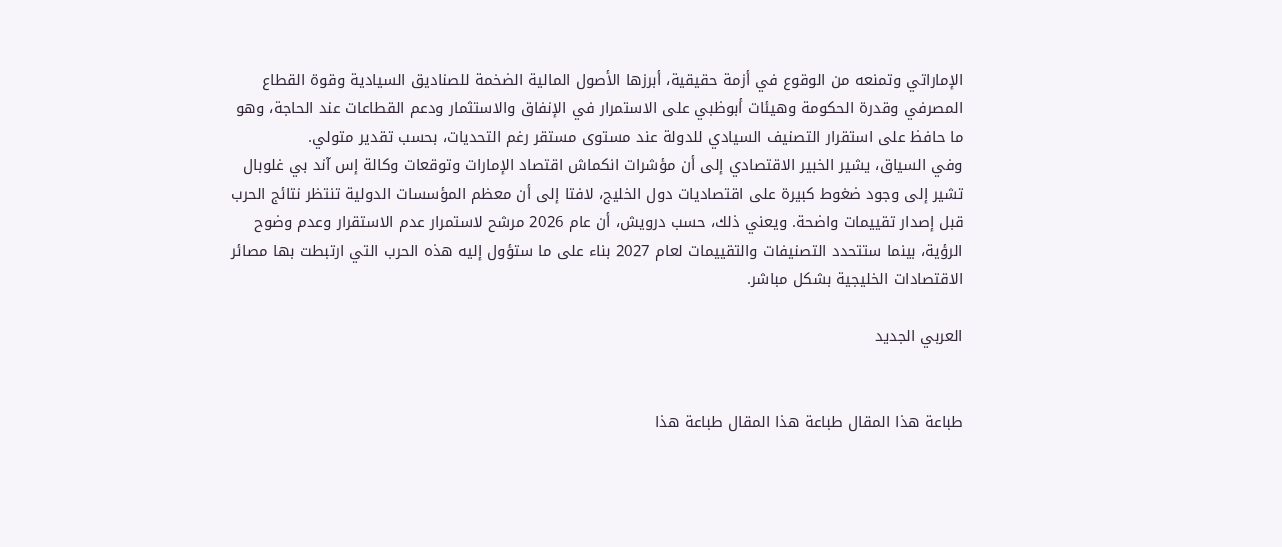الإماراتي وتمنعه من الوقوع في أزمة حقيقية، أبرزها الأصول المالية الضخمة للصناديق السيادية وقوة القطاع المصرفي وقدرة الحكومة وهيئات أبوظبي على الاستمرار في الإنفاق والاستثمار ودعم القطاعات عند الحاجة، وهو ما حافظ على استقرار التصنيف السيادي للدولة عند مستوى مستقر رغم التحديات، بحسب تقدير متولي.
وفي السياق، يشير الخبير الاقتصادي إلى أن مؤشرات انكماش اقتصاد الإمارات وتوقعات وكالة إس آند بي غلوبال تشير إلى وجود ضغوط كبيرة على اقتصاديات دول الخليج، لافتا إلى أن معظم المؤسسات الدولية تنتظر نتائج الحرب قبل إصدار تقييمات واضحة. ويعني ذلك، حسب درويش، أن عام 2026 مرشح لاستمرار عدم الاستقرار وعدم وضوح الرؤية، بينما ستتحدد التصنيفات والتقييمات لعام 2027 بناء على ما ستؤول إليه هذه الحرب التي ارتبطت بها مصائر الاقتصادات الخليجية بشكل مباشر.

العربي الجديد


طباعة هذا المقال طباعة هذا المقال طباعة هذا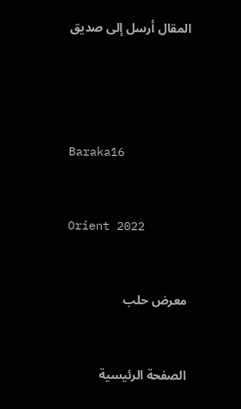المقال أرسل إلى صديق




Baraka16


Orient 2022


معرض حلب


الصفحة الرئيسية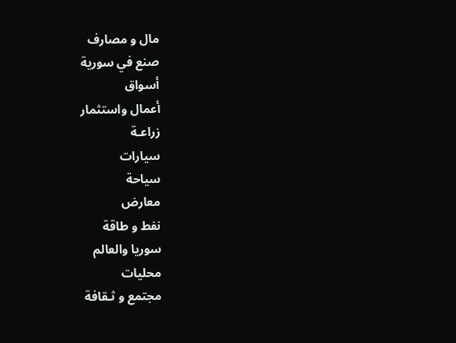مال و مصارف
صنع في سورية
أسواق
أعمال واستثمار
زراعـة
سيارات
سياحة
معارض
نفط و طاقة
سوريا والعالم
محليات
مجتمع و ثـقافة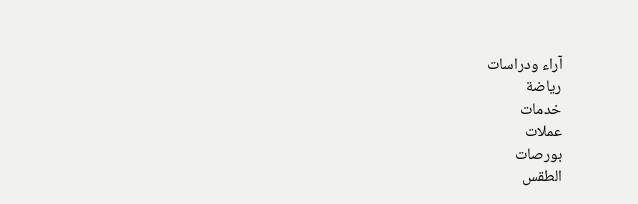آراء ودراسات
رياضة
خدمات
عملات
بورصات
الطقس